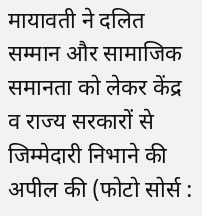मायावती ने दलित सम्मान और सामाजिक समानता को लेकर केंद्र व राज्य सरकारों से जिम्मेदारी निभाने की अपील की (फोटो सोर्स :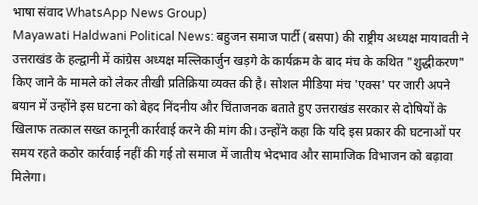भाषा संवाद WhatsApp News Group)
Mayawati Haldwani Political News: बहुजन समाज पार्टी (बसपा) की राष्ट्रीय अध्यक्ष मायावती ने उत्तराखंड के हल्द्वानी में कांग्रेस अध्यक्ष मल्लिकार्जुन खड़गे के कार्यक्रम के बाद मंच के कथित "शुद्धीकरण" किए जाने के मामले को लेकर तीखी प्रतिक्रिया व्यक्त की है। सोशल मीडिया मंच 'एक्स' पर जारी अपने बयान में उन्होंने इस घटना को बेहद निंदनीय और चिंताजनक बताते हुए उत्तराखंड सरकार से दोषियों के खिलाफ तत्काल सख्त कानूनी कार्रवाई करने की मांग की। उन्होंने कहा कि यदि इस प्रकार की घटनाओं पर समय रहते कठोर कार्रवाई नहीं की गई तो समाज में जातीय भेदभाव और सामाजिक विभाजन को बढ़ावा मिलेगा।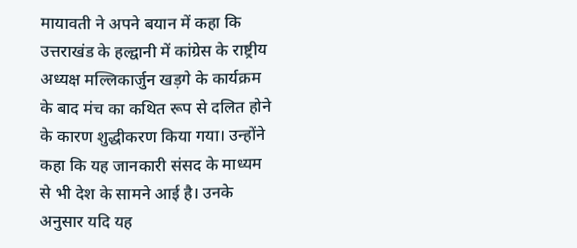मायावती ने अपने बयान में कहा कि उत्तराखंड के हल्द्वानी में कांग्रेस के राष्ट्रीय अध्यक्ष मल्लिकार्जुन खड़गे के कार्यक्रम के बाद मंच का कथित रूप से दलित होने के कारण शुद्धीकरण किया गया। उन्होंने कहा कि यह जानकारी संसद के माध्यम से भी देश के सामने आई है। उनके अनुसार यदि यह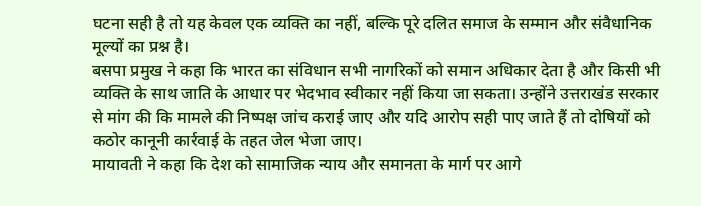घटना सही है तो यह केवल एक व्यक्ति का नहीं, बल्कि पूरे दलित समाज के सम्मान और संवैधानिक मूल्यों का प्रश्न है।
बसपा प्रमुख ने कहा कि भारत का संविधान सभी नागरिकों को समान अधिकार देता है और किसी भी व्यक्ति के साथ जाति के आधार पर भेदभाव स्वीकार नहीं किया जा सकता। उन्होंने उत्तराखंड सरकार से मांग की कि मामले की निष्पक्ष जांच कराई जाए और यदि आरोप सही पाए जाते हैं तो दोषियों को कठोर कानूनी कार्रवाई के तहत जेल भेजा जाए।
मायावती ने कहा कि देश को सामाजिक न्याय और समानता के मार्ग पर आगे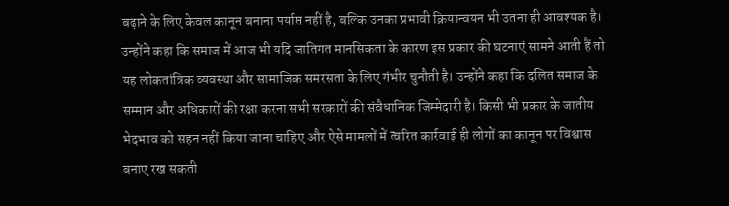बढ़ाने के लिए केवल कानून बनाना पर्याप्त नहीं है, बल्कि उनका प्रभावी क्रियान्वयन भी उतना ही आवश्यक है। उन्होंने कहा कि समाज में आज भी यदि जातिगत मानसिकता के कारण इस प्रकार की घटनाएं सामने आती हैं तो यह लोकतांत्रिक व्यवस्था और सामाजिक समरसता के लिए गंभीर चुनौती है। उन्होंने कहा कि दलित समाज के सम्मान और अधिकारों की रक्षा करना सभी सरकारों की संवैधानिक जिम्मेदारी है। किसी भी प्रकार के जातीय भेदभाव को सहन नहीं किया जाना चाहिए और ऐसे मामलों में त्वरित कार्रवाई ही लोगों का कानून पर विश्वास बनाए रख सकती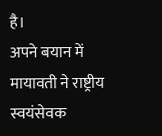है।
अपने बयान में मायावती ने राष्ट्रीय स्वयंसेवक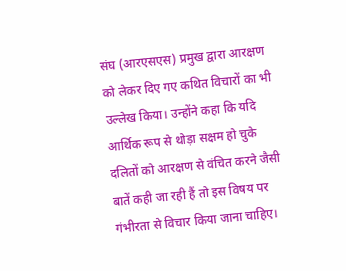संघ (आरएसएस) प्रमुख द्वारा आरक्षण को लेकर दिए गए कथित विचारों का भी उल्लेख किया। उन्होंने कहा कि यदि आर्थिक रूप से थोड़ा सक्षम हो चुके दलितों को आरक्षण से वंचित करने जैसी बातें कही जा रही हैं तो इस विषय पर गंभीरता से विचार किया जाना चाहिए।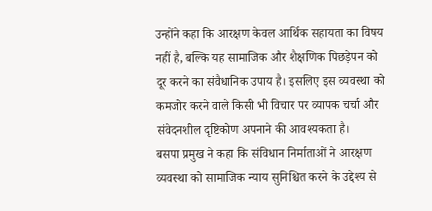उन्होंने कहा कि आरक्षण केवल आर्थिक सहायता का विषय नहीं है, बल्कि यह सामाजिक और शैक्षणिक पिछड़ेपन को दूर करने का संवैधानिक उपाय है। इसलिए इस व्यवस्था को कमजोर करने वाले किसी भी विचार पर व्यापक चर्चा और संवेदनशील दृष्टिकोण अपनाने की आवश्यकता है।
बसपा प्रमुख ने कहा कि संविधान निर्माताओं ने आरक्षण व्यवस्था को सामाजिक न्याय सुनिश्चित करने के उद्देश्य से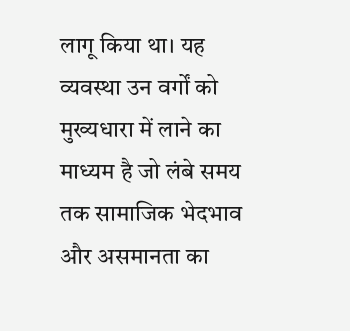लागू किया था। यह व्यवस्था उन वर्गों को मुख्यधारा में लाने का माध्यम है जो लंबे समय तक सामाजिक भेदभाव और असमानता का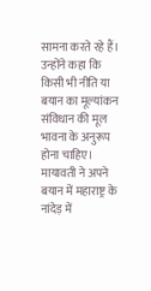सामना करते रहे हैं। उन्होंने कहा कि किसी भी नीति या बयान का मूल्यांकन संविधान की मूल भावना के अनुरूप होना चाहिए।
मायावती ने अपने बयान में महाराष्ट्र के नांदेड़ में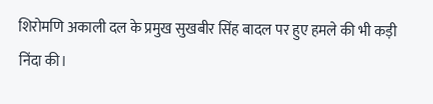शिरोमणि अकाली दल के प्रमुख सुखबीर सिंह बादल पर हुए हमले की भी कड़ी निंदा की।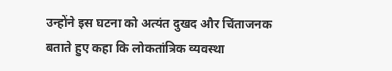उन्होंने इस घटना को अत्यंत दुखद और चिंताजनक बताते हुए कहा कि लोकतांत्रिक व्यवस्था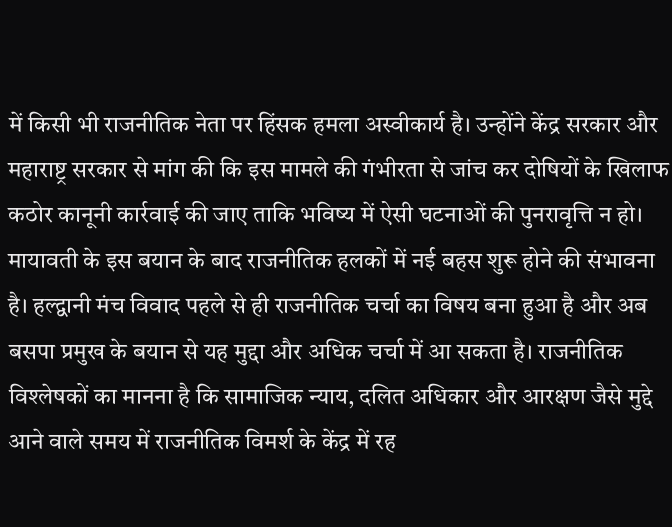में किसी भी राजनीतिक नेता पर हिंसक हमला अस्वीकार्य है। उन्होंने केंद्र सरकार और महाराष्ट्र सरकार से मांग की कि इस मामले की गंभीरता से जांच कर दोषियों के खिलाफ कठोर कानूनी कार्रवाई की जाए ताकि भविष्य में ऐसी घटनाओं की पुनरावृत्ति न हो।
मायावती के इस बयान के बाद राजनीतिक हलकों में नई बहस शुरू होने की संभावना है। हल्द्वानी मंच विवाद पहले से ही राजनीतिक चर्चा का विषय बना हुआ है और अब बसपा प्रमुख के बयान से यह मुद्दा और अधिक चर्चा में आ सकता है। राजनीतिक विश्लेषकों का मानना है कि सामाजिक न्याय, दलित अधिकार और आरक्षण जैसे मुद्दे आने वाले समय में राजनीतिक विमर्श के केंद्र में रह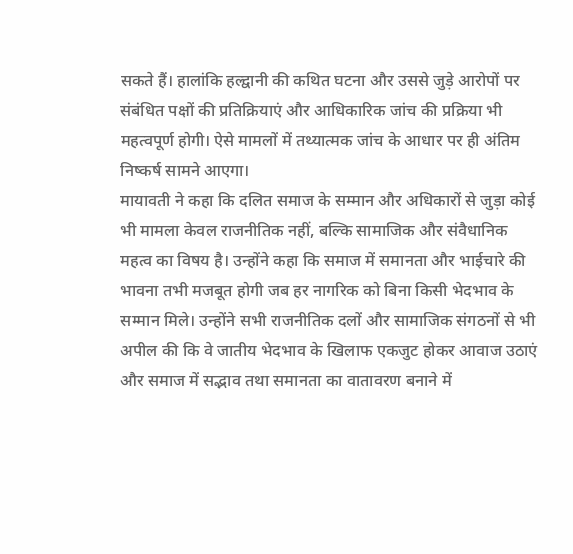सकते हैं। हालांकि हल्द्वानी की कथित घटना और उससे जुड़े आरोपों पर संबंधित पक्षों की प्रतिक्रियाएं और आधिकारिक जांच की प्रक्रिया भी महत्वपूर्ण होगी। ऐसे मामलों में तथ्यात्मक जांच के आधार पर ही अंतिम निष्कर्ष सामने आएगा।
मायावती ने कहा कि दलित समाज के सम्मान और अधिकारों से जुड़ा कोई भी मामला केवल राजनीतिक नहीं, बल्कि सामाजिक और संवैधानिक महत्व का विषय है। उन्होंने कहा कि समाज में समानता और भाईचारे की भावना तभी मजबूत होगी जब हर नागरिक को बिना किसी भेदभाव के सम्मान मिले। उन्होंने सभी राजनीतिक दलों और सामाजिक संगठनों से भी अपील की कि वे जातीय भेदभाव के खिलाफ एकजुट होकर आवाज उठाएं और समाज में सद्भाव तथा समानता का वातावरण बनाने में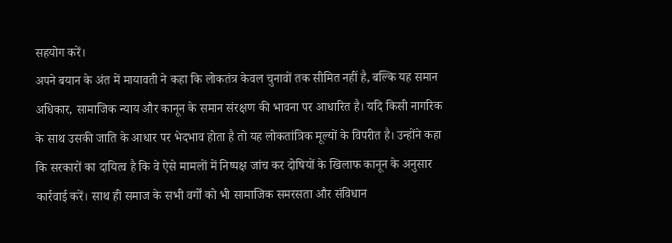सहयोग करें।
अपने बयान के अंत में मायावती ने कहा कि लोकतंत्र केवल चुनावों तक सीमित नहीं है, बल्कि यह समान अधिकार, सामाजिक न्याय और कानून के समान संरक्षण की भावना पर आधारित है। यदि किसी नागरिक के साथ उसकी जाति के आधार पर भेदभाव होता है तो यह लोकतांत्रिक मूल्यों के विपरीत है। उन्होंने कहा कि सरकारों का दायित्व है कि वे ऐसे मामलों में निष्पक्ष जांच कर दोषियों के खिलाफ कानून के अनुसार कार्रवाई करें। साथ ही समाज के सभी वर्गों को भी सामाजिक समरसता और संविधान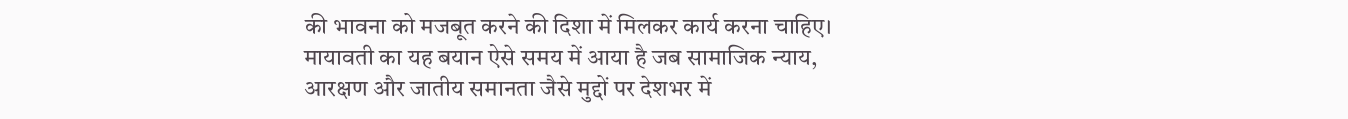की भावना को मजबूत करने की दिशा में मिलकर कार्य करना चाहिए।
मायावती का यह बयान ऐसे समय में आया है जब सामाजिक न्याय, आरक्षण और जातीय समानता जैसे मुद्दों पर देशभर में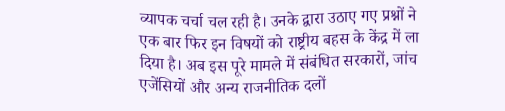व्यापक चर्चा चल रही है। उनके द्वारा उठाए गए प्रश्नों ने एक बार फिर इन विषयों को राष्ट्रीय बहस के केंद्र में ला दिया है। अब इस पूरे मामले में संबंधित सरकारों, जांच एजेंसियों और अन्य राजनीतिक दलों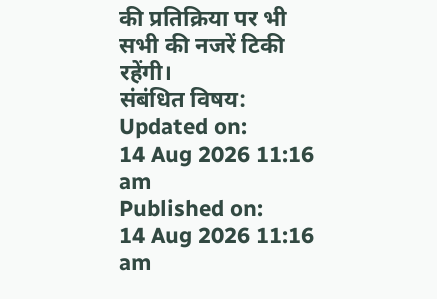की प्रतिक्रिया पर भी सभी की नजरें टिकी रहेंगी।
संबंधित विषय:
Updated on:
14 Aug 2026 11:16 am
Published on:
14 Aug 2026 11:16 am